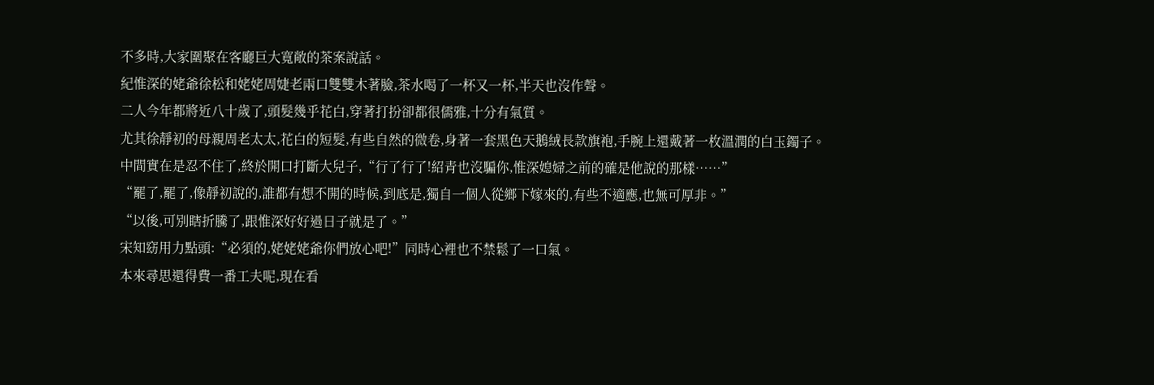不多時,大家圍聚在客廳巨大寬敞的茶案說話。
紀惟深的姥爺徐松和姥姥周婕老兩口雙雙木著臉,茶水喝了一杯又一杯,半天也沒作聲。
二人今年都將近八十歲了,頭髮幾乎花白,穿著打扮卻都很儒雅,十分有氣質。
尤其徐靜初的母親周老太太,花白的短髮,有些自然的微卷,身著一套黑色天鵝絨長款旗袍,手腕上還戴著一枚溫潤的白玉鐲子。
中間實在是忍不住了,終於開口打斷大兒子,“行了行了!紹青也沒騙你,惟深媳婦之前的確是他說的那樣……”
“罷了,罷了,像靜初說的,誰都有想不開的時候,到底是,獨自一個人從鄉下嫁來的,有些不適應,也無可厚非。”
“以後,可別瞎折騰了,跟惟深好好過日子就是了。”
宋知窈用力點頭:“必須的,姥姥姥爺你們放心吧!”同時心裡也不禁鬆了一口氣。
本來尋思還得費一番工夫呢,現在看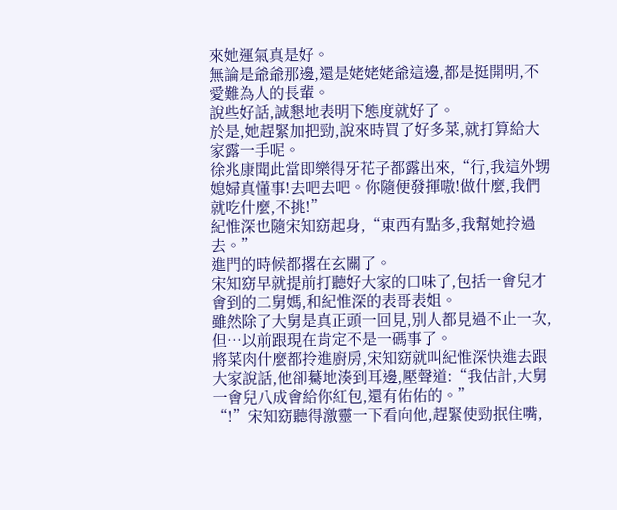來她運氣真是好。
無論是爺爺那邊,還是姥姥姥爺這邊,都是挺開明,不愛難為人的長輩。
說些好話,誠懇地表明下態度就好了。
於是,她趕緊加把勁,說來時買了好多菜,就打算給大家露一手呢。
徐兆康聞此當即樂得牙花子都露出來,“行,我這外甥媳婦真懂事!去吧去吧。你隨便發揮嗷!做什麼,我們就吃什麼,不挑!”
紀惟深也隨宋知窈起身,“東西有點多,我幫她拎過去。”
進門的時候都撂在玄關了。
宋知窈早就提前打聽好大家的口味了,包括一會兒才會到的二舅媽,和紀惟深的表哥表姐。
雖然除了大舅是真正頭一回見,別人都見過不止一次,但…以前跟現在肯定不是一碼事了。
將菜肉什麼都拎進廚房,宋知窈就叫紀惟深快進去跟大家說話,他卻驀地湊到耳邊,壓聲道:“我估計,大舅一會兒八成會給你紅包,還有佑佑的。”
“!”宋知窈聽得激靈一下看向他,趕緊使勁抿住嘴,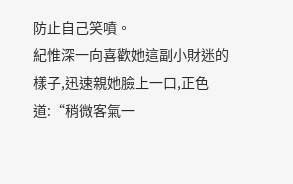防止自己笑噴。
紀惟深一向喜歡她這副小財迷的樣子,迅速親她臉上一口,正色道:“稍微客氣一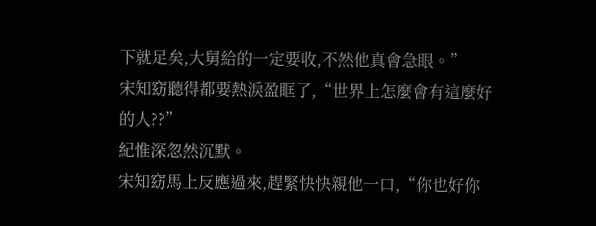下就足矣,大舅給的一定要收,不然他真會急眼。”
宋知窈聽得都要熱淚盈眶了,“世界上怎麼會有這麼好的人??”
紀惟深忽然沉默。
宋知窈馬上反應過來,趕緊快快親他一口,“你也好你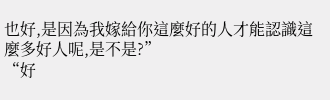也好,是因為我嫁給你這麼好的人才能認識這麼多好人呢,是不是?”
“好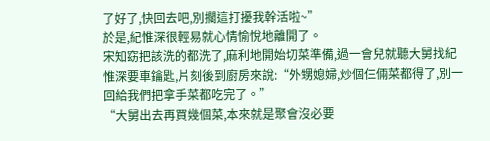了好了,快回去吧,別擱這打擾我幹活啦~”
於是,紀惟深很輕易就心情愉悅地離開了。
宋知窈把該洗的都洗了,麻利地開始切菜準備,過一會兒就聽大舅找紀惟深要車鑰匙,片刻後到廚房來說:“外甥媳婦,炒個仨倆菜都得了,別一回給我們把拿手菜都吃完了。”
“大舅出去再買幾個菜,本來就是聚會沒必要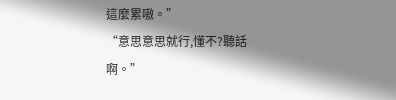這麼累嗷。”
“意思意思就行,懂不?聽話啊。”